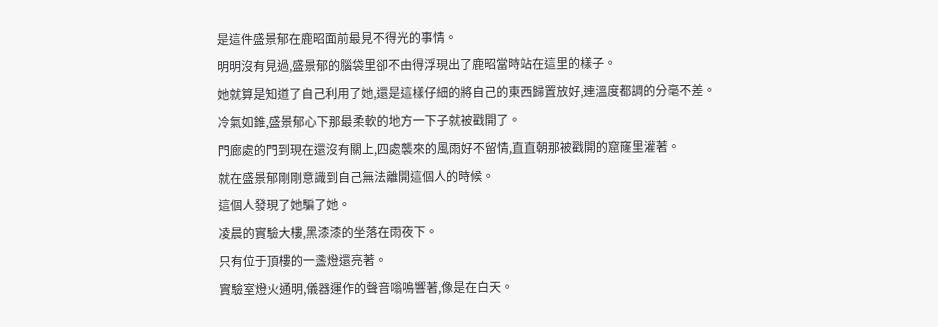是這件盛景郁在鹿昭面前最見不得光的事情。
明明沒有見過,盛景郁的腦袋里卻不由得浮現出了鹿昭當時站在這里的樣子。
她就算是知道了自己利用了她,還是這樣仔細的將自己的東西歸置放好,連溫度都調的分毫不差。
冷氣如錐,盛景郁心下那最柔軟的地方一下子就被戳開了。
門廊處的門到現在還沒有關上,四處襲來的風雨好不留情,直直朝那被戳開的窟窿里灌著。
就在盛景郁剛剛意識到自己無法離開這個人的時候。
這個人發現了她騙了她。
凌晨的實驗大樓,黑漆漆的坐落在雨夜下。
只有位于頂樓的一盞燈還亮著。
實驗室燈火通明,儀器運作的聲音嗡鳴響著,像是在白天。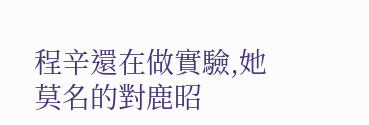程辛還在做實驗,她莫名的對鹿昭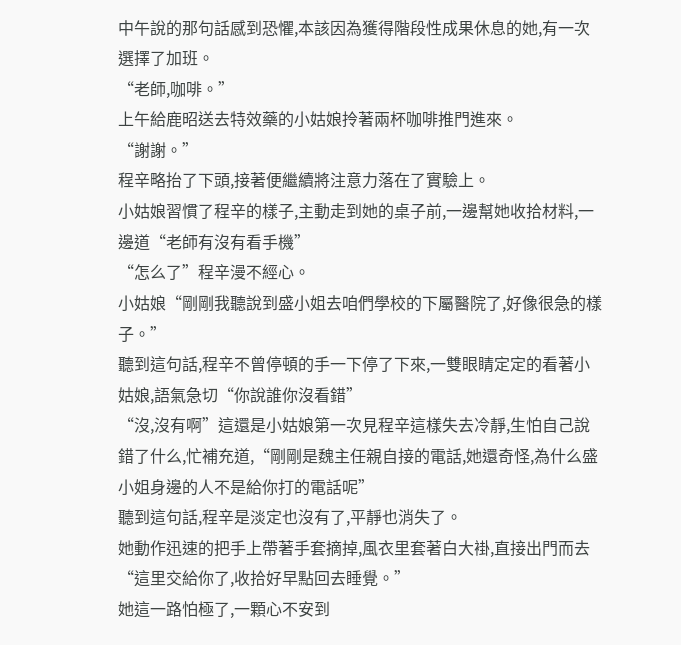中午說的那句話感到恐懼,本該因為獲得階段性成果休息的她,有一次選擇了加班。
“老師,咖啡。”
上午給鹿昭送去特效藥的小姑娘拎著兩杯咖啡推門進來。
“謝謝。”
程辛略抬了下頭,接著便繼續將注意力落在了實驗上。
小姑娘習慣了程辛的樣子,主動走到她的桌子前,一邊幫她收拾材料,一邊道“老師有沒有看手機”
“怎么了”程辛漫不經心。
小姑娘“剛剛我聽說到盛小姐去咱們學校的下屬醫院了,好像很急的樣子。”
聽到這句話,程辛不曾停頓的手一下停了下來,一雙眼睛定定的看著小姑娘,語氣急切“你說誰你沒看錯”
“沒,沒有啊”這還是小姑娘第一次見程辛這樣失去冷靜,生怕自己說錯了什么,忙補充道,“剛剛是魏主任親自接的電話,她還奇怪,為什么盛小姐身邊的人不是給你打的電話呢”
聽到這句話,程辛是淡定也沒有了,平靜也消失了。
她動作迅速的把手上帶著手套摘掉,風衣里套著白大褂,直接出門而去“這里交給你了,收拾好早點回去睡覺。”
她這一路怕極了,一顆心不安到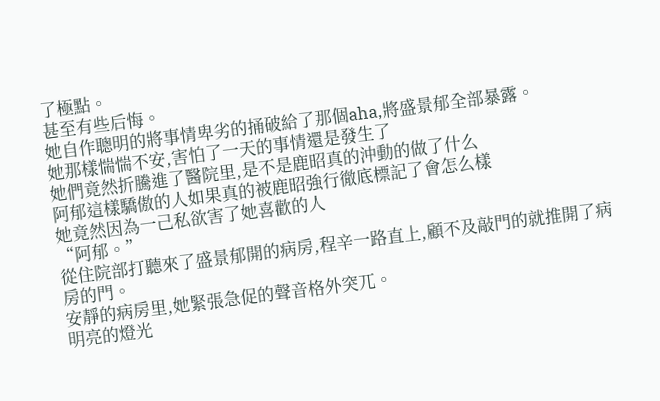了極點。
甚至有些后悔。
她自作聰明的將事情卑劣的捅破給了那個aha,將盛景郁全部暴露。
她那樣惴惴不安,害怕了一天的事情還是發生了
她們竟然折騰進了醫院里,是不是鹿昭真的沖動的做了什么
阿郁這樣驕傲的人如果真的被鹿昭強行徹底標記了會怎么樣
她竟然因為一己私欲害了她喜歡的人
“阿郁。”
從住院部打聽來了盛景郁開的病房,程辛一路直上,顧不及敲門的就推開了病房的門。
安靜的病房里,她緊張急促的聲音格外突兀。
明亮的燈光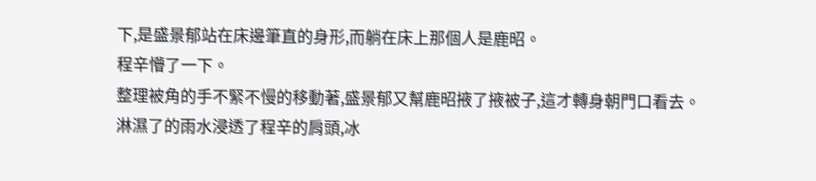下,是盛景郁站在床邊筆直的身形,而躺在床上那個人是鹿昭。
程辛懵了一下。
整理被角的手不緊不慢的移動著,盛景郁又幫鹿昭掖了掖被子,這才轉身朝門口看去。
淋濕了的雨水浸透了程辛的肩頭,冰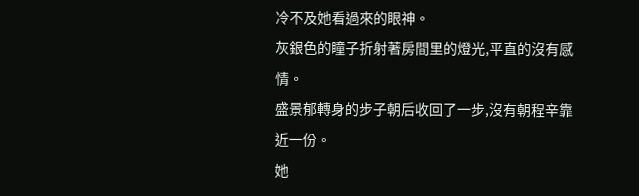冷不及她看過來的眼神。
灰銀色的瞳子折射著房間里的燈光,平直的沒有感情。
盛景郁轉身的步子朝后收回了一步,沒有朝程辛靠近一份。
她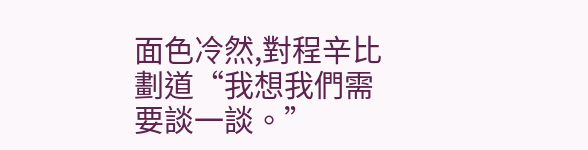面色冷然,對程辛比劃道“我想我們需要談一談。”